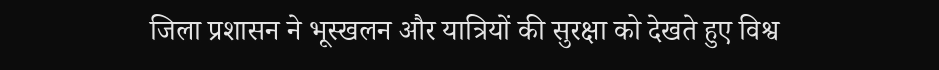जिला प्रशासन ने भूस्खलन और यात्रियों की सुरक्षा को देखते हुए विश्व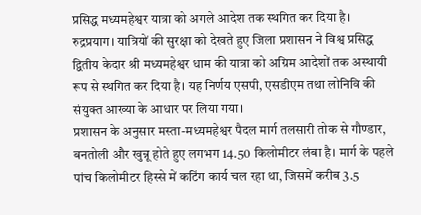प्रसिद्ध मध्यमहेश्वर यात्रा को अगले आदेश तक स्थगित कर दिया है।
रुद्रप्रयाग। यात्रियों की सुरक्षा को देखते हुए जिला प्रशासन ने विश्व प्रसिद्ध द्वितीय केदार श्री मध्यमहेश्वर धाम की यात्रा को अग्रिम आदेशों तक अस्थायी रूप से स्थगित कर दिया है। यह निर्णय एसपी, एसडीएम तथा लोनिवि की संयुक्त आख्या के आधार पर लिया गया।
प्रशासन के अनुसार मस्ता-मध्यमहेश्वर पैदल मार्ग तलसारी तोक से गौण्डार, बनतोली और खुन्नू होते हुए लगभग 14.50 किलोमीटर लंबा है। मार्ग के पहले पांच किलोमीटर हिस्से में कटिंग कार्य चल रहा था, जिसमें करीब 3.5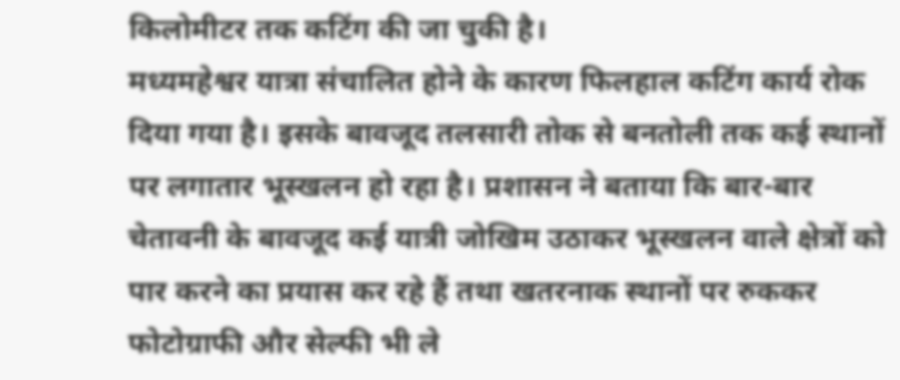किलोमीटर तक कटिंग की जा चुकी है।
मध्यमहेश्वर यात्रा संचालित होने के कारण फिलहाल कटिंग कार्य रोक दिया गया है। इसके बावजूद तलसारी तोक से बनतोली तक कई स्थानों पर लगातार भूस्खलन हो रहा है। प्रशासन ने बताया कि बार-बार चेतावनी के बावजूद कई यात्री जोखिम उठाकर भूस्खलन वाले क्षेत्रों को पार करने का प्रयास कर रहे हैं तथा खतरनाक स्थानों पर रुककर फोटोग्राफी और सेल्फी भी ले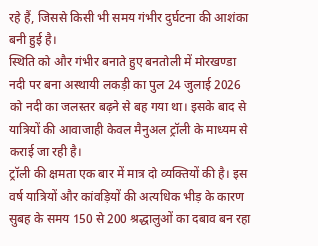रहे हैं, जिससे किसी भी समय गंभीर दुर्घटना की आशंका बनी हुई है।
स्थिति को और गंभीर बनाते हुए बनतोली में मोरखण्डा नदी पर बना अस्थायी लकड़ी का पुल 24 जुलाई 2026 को नदी का जलस्तर बढ़ने से बह गया था। इसके बाद से यात्रियों की आवाजाही केवल मैनुअल ट्रॉली के माध्यम से कराई जा रही है।
ट्रॉली की क्षमता एक बार में मात्र दो व्यक्तियों की है। इस वर्ष यात्रियों और कांवड़ियों की अत्यधिक भीड़ के कारण सुबह के समय 150 से 200 श्रद्धालुओं का दबाव बन रहा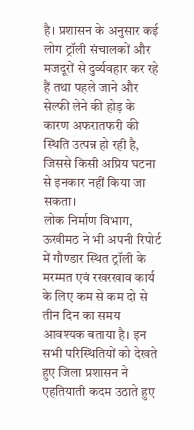है। प्रशासन के अनुसार कई लोग ट्रॉली संचालकों और मजदूरों से दुर्व्यवहार कर रहे हैं तथा पहले जाने और सेल्फी लेने की होड़ के कारण अफरातफरी की स्थिति उत्पन्न हो रही है, जिससे किसी अप्रिय घटना से इनकार नहीं किया जा सकता।
लोक निर्माण विभाग, ऊखीमठ ने भी अपनी रिपोर्ट में गौण्डार स्थित ट्रॉली के मरम्मत एवं रखरखाव कार्य के लिए कम से कम दो से तीन दिन का समय आवश्यक बताया है। इन सभी परिस्थितियों को देखते हुए जिला प्रशासन ने एहतियाती कदम उठाते हुए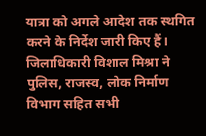यात्रा को अगले आदेश तक स्थगित करने के निर्देश जारी किए हैं।
जिलाधिकारी विशाल मिश्रा ने पुलिस, राजस्व, लोक निर्माण विभाग सहित सभी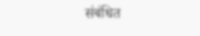संबंधित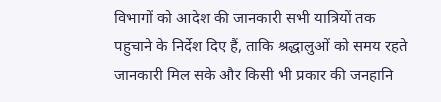विभागों को आदेश की जानकारी सभी यात्रियों तक पहुचाने के निर्देश दिए हैं, ताकि श्रद्धालुओं को समय रहते जानकारी मिल सके और किसी भी प्रकार की जनहानि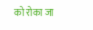को रोका जा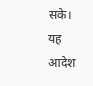सके। यह आदेश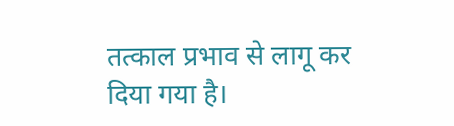तत्काल प्रभाव से लागू कर दिया गया है।